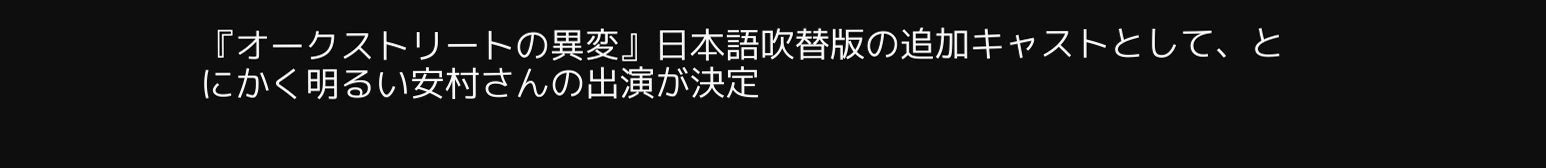『オークストリートの異変』日本語吹替版の追加キャストとして、とにかく明るい安村さんの出演が決定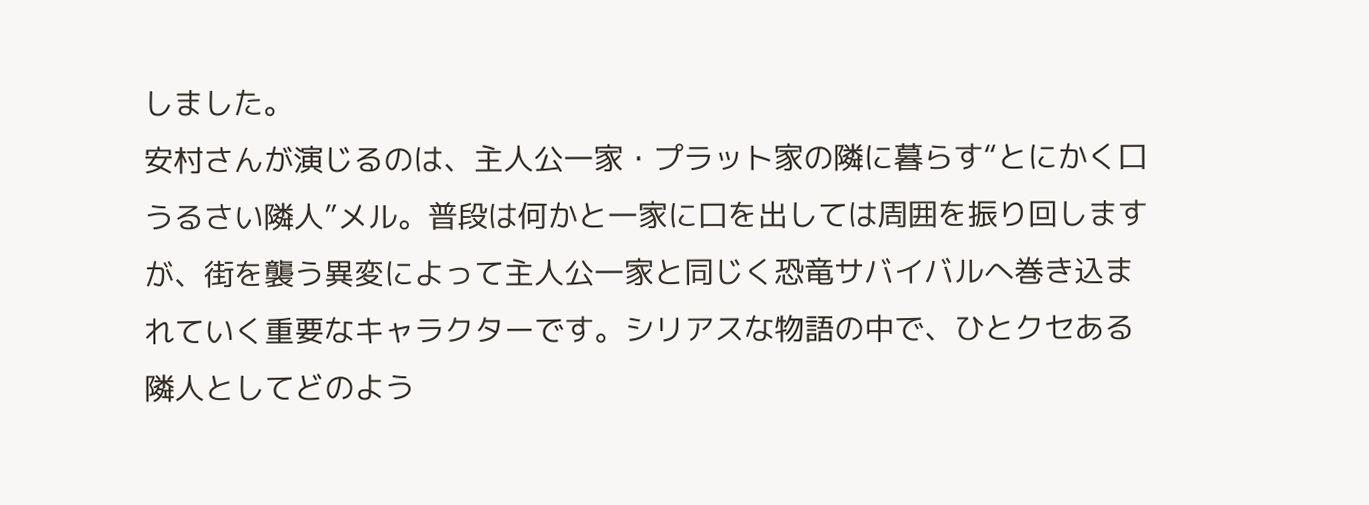しました。
安村さんが演じるのは、主人公一家・プラット家の隣に暮らす“とにかく口うるさい隣人”メル。普段は何かと一家に口を出しては周囲を振り回しますが、街を襲う異変によって主人公一家と同じく恐竜サバイバルへ巻き込まれていく重要なキャラクターです。シリアスな物語の中で、ひとクセある隣人としてどのよう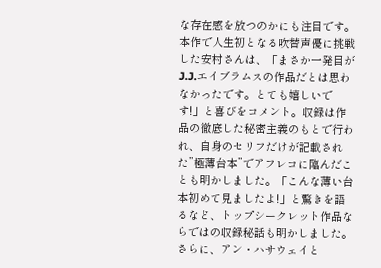な存在感を放つのかにも注目です。
本作で人生初となる吹替声優に挑戦した安村さんは、「まさか一発目がJ.J.エイブラムスの作品だとは思わなかったです。とても嬉しいです!」と喜びをコメント。収録は作品の徹底した秘密主義のもとで行われ、自身のセリフだけが記載された”極薄台本”でアフレコに臨んだことも明かしました。「こんな薄い台本初めて見ましたよ!」と驚きを語るなど、トップシークレット作品ならではの収録秘話も明かしました。
さらに、アン・ハサウェイと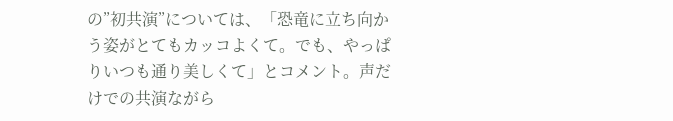の”初共演”については、「恐竜に立ち向かう姿がとてもカッコよくて。でも、やっぱりいつも通り美しくて」とコメント。声だけでの共演ながら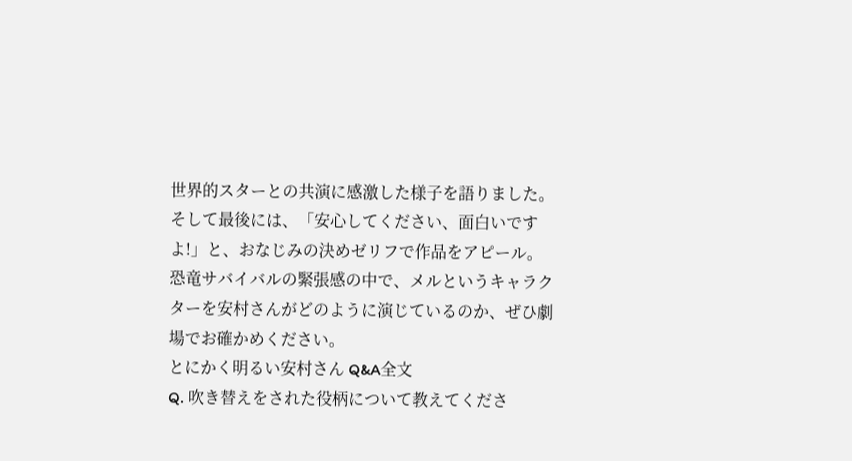世界的スターとの共演に感激した様子を語りました。そして最後には、「安心してください、面白いですよ!」と、おなじみの決めゼリフで作品をアピール。恐竜サバイバルの緊張感の中で、メルというキャラクターを安村さんがどのように演じているのか、ぜひ劇場でお確かめください。
とにかく明るい安村さん Q&A全文
Q. 吹き替えをされた役柄について教えてくださ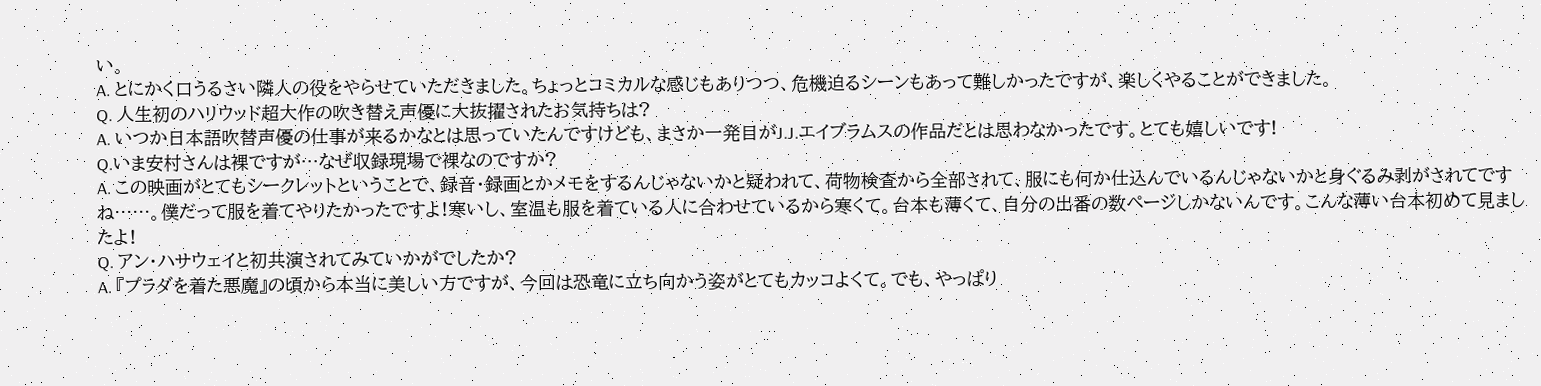い。
A. とにかく口うるさい隣人の役をやらせていただきました。ちょっとコミカルな感じもありつつ、危機迫るシーンもあって難しかったですが、楽しくやることができました。
Q. 人生初のハリウッド超大作の吹き替え声優に大抜擢されたお気持ちは?
A. いつか日本語吹替声優の仕事が来るかなとは思っていたんですけども、まさか一発目がJ.J.エイブラムスの作品だとは思わなかったです。とても嬉しいです!
Q.いま安村さんは裸ですが…なぜ収録現場で裸なのですか?
A. この映画がとてもシークレットということで、録音・録画とかメモをするんじゃないかと疑われて、荷物検査から全部されて、服にも何か仕込んでいるんじゃないかと身ぐるみ剥がされてですね……。僕だって服を着てやりたかったですよ!寒いし、室温も服を着ている人に合わせているから寒くて。台本も薄くて、自分の出番の数ページしかないんです。こんな薄い台本初めて見ましたよ!
Q. アン・ハサウェイと初共演されてみていかがでしたか?
A. 『プラダを着た悪魔』の頃から本当に美しい方ですが、今回は恐竜に立ち向かう姿がとてもカッコよくて。でも、やっぱり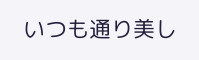いつも通り美し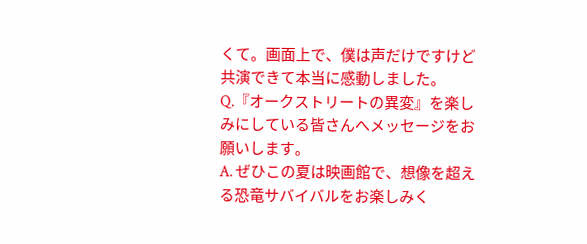くて。画面上で、僕は声だけですけど共演できて本当に感動しました。
Q.『オークストリートの異変』を楽しみにしている皆さんへメッセージをお願いします。
A. ぜひこの夏は映画館で、想像を超える恐竜サバイバルをお楽しみく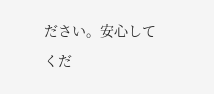ださい。安心してくだ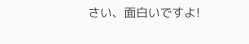さい、面白いですよ!